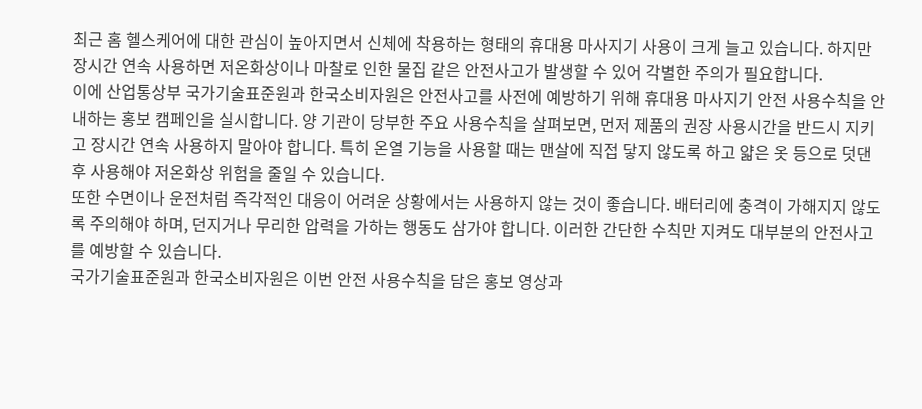최근 홈 헬스케어에 대한 관심이 높아지면서 신체에 착용하는 형태의 휴대용 마사지기 사용이 크게 늘고 있습니다. 하지만 장시간 연속 사용하면 저온화상이나 마찰로 인한 물집 같은 안전사고가 발생할 수 있어 각별한 주의가 필요합니다.
이에 산업통상부 국가기술표준원과 한국소비자원은 안전사고를 사전에 예방하기 위해 휴대용 마사지기 안전 사용수칙을 안내하는 홍보 캠페인을 실시합니다. 양 기관이 당부한 주요 사용수칙을 살펴보면, 먼저 제품의 권장 사용시간을 반드시 지키고 장시간 연속 사용하지 말아야 합니다. 특히 온열 기능을 사용할 때는 맨살에 직접 닿지 않도록 하고 얇은 옷 등으로 덧댄 후 사용해야 저온화상 위험을 줄일 수 있습니다.
또한 수면이나 운전처럼 즉각적인 대응이 어려운 상황에서는 사용하지 않는 것이 좋습니다. 배터리에 충격이 가해지지 않도록 주의해야 하며, 던지거나 무리한 압력을 가하는 행동도 삼가야 합니다. 이러한 간단한 수칙만 지켜도 대부분의 안전사고를 예방할 수 있습니다.
국가기술표준원과 한국소비자원은 이번 안전 사용수칙을 담은 홍보 영상과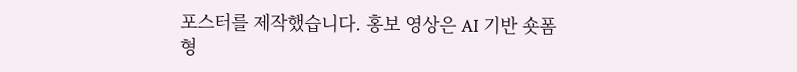포스터를 제작했습니다. 홍보 영상은 AI 기반 숏폼 형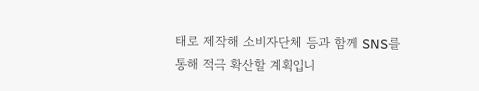태로 제작해 소비자단체 등과 함께 SNS를 통해 적극 확산할 계획입니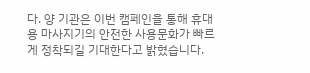다. 양 기관은 이번 캠페인을 통해 휴대용 마사지기의 안전한 사용문화가 빠르게 정착되길 기대한다고 밝혔습니다.